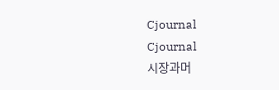Cjournal
Cjournal
시장과머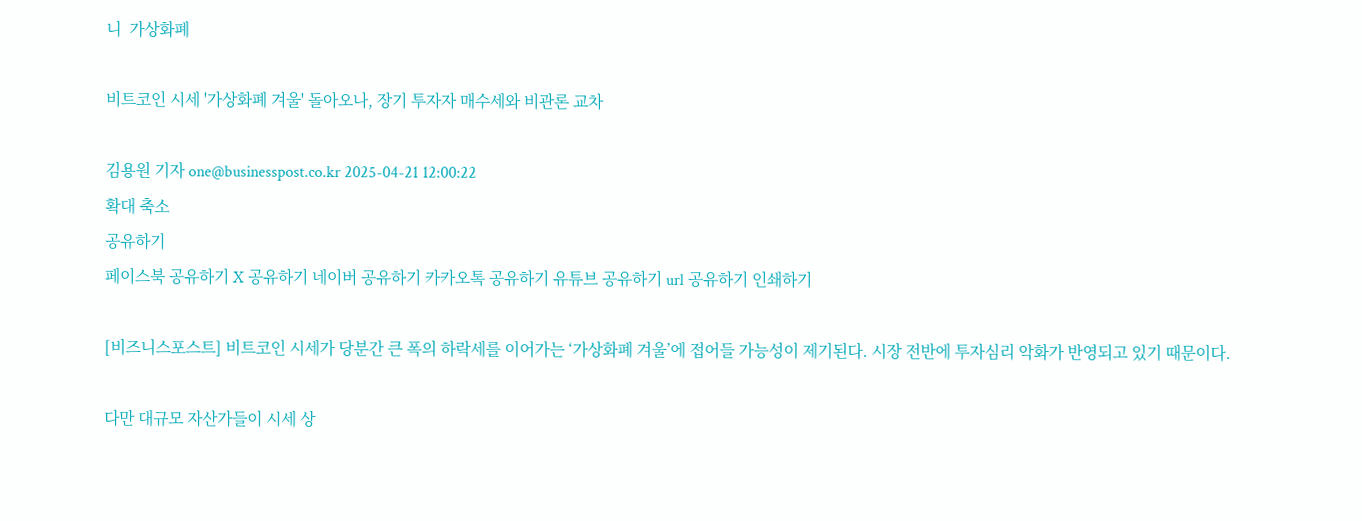니  가상화폐

비트코인 시세 '가상화폐 겨울' 돌아오나, 장기 투자자 매수세와 비관론 교차

김용원 기자 one@businesspost.co.kr 2025-04-21 12:00:22
확대 축소
공유하기
페이스북 공유하기 X 공유하기 네이버 공유하기 카카오톡 공유하기 유튜브 공유하기 url 공유하기 인쇄하기

[비즈니스포스트] 비트코인 시세가 당분간 큰 폭의 하락세를 이어가는 ‘가상화폐 겨울’에 접어들 가능성이 제기된다. 시장 전반에 투자심리 악화가 반영되고 있기 때문이다.

다만 대규모 자산가들이 시세 상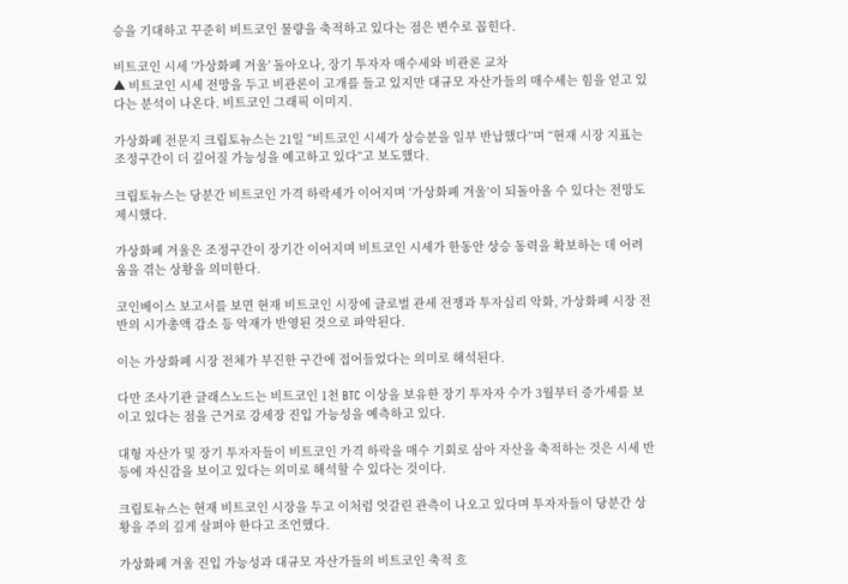승을 기대하고 꾸준히 비트코인 물량을 축적하고 있다는 점은 변수로 꼽힌다.

비트코인 시세 '가상화폐 겨울' 돌아오나, 장기 투자자 매수세와 비관론 교차
▲ 비트코인 시세 전망을 두고 비관론이 고개를 들고 있지만 대규모 자산가들의 매수세는 힘을 얻고 있다는 분석이 나온다. 비트코인 그래픽 이미지.

가상화폐 전문지 크립토뉴스는 21일 “비트코인 시세가 상승분을 일부 반납했다”며 “현재 시장 지표는 조정구간이 더 깊어질 가능성을 예고하고 있다”고 보도했다.

크립토뉴스는 당분간 비트코인 가격 하락세가 이어지며 ‘가상화폐 겨울’이 되돌아올 수 있다는 전망도 제시했다.

가상화폐 겨울은 조정구간이 장기간 이어지며 비트코인 시세가 한동안 상승 동력을 확보하는 데 어려움을 겪는 상황을 의미한다.

코인베이스 보고서를 보면 현재 비트코인 시장에 글로벌 관세 전쟁과 투자심리 악화, 가상화폐 시장 전반의 시가총액 감소 등 악재가 반영된 것으로 파악된다.

이는 가상화폐 시장 전체가 부진한 구간에 접어들었다는 의미로 해석된다.

다만 조사기관 글래스노드는 비트코인 1천 BTC 이상을 보유한 장기 투자자 수가 3월부터 증가세를 보이고 있다는 점을 근거로 강세장 진입 가능성을 예측하고 있다.

대형 자산가 및 장기 투자자들이 비트코인 가격 하락을 매수 기회로 삼아 자산을 축적하는 것은 시세 반등에 자신감을 보이고 있다는 의미로 해석할 수 있다는 것이다.

크립토뉴스는 현재 비트코인 시장을 두고 이처럼 엇갈린 관측이 나오고 있다며 투자자들이 당분간 상황을 주의 깊게 살펴야 한다고 조언했다.

가상화폐 겨울 진입 가능성과 대규모 자산가들의 비트코인 축적 흐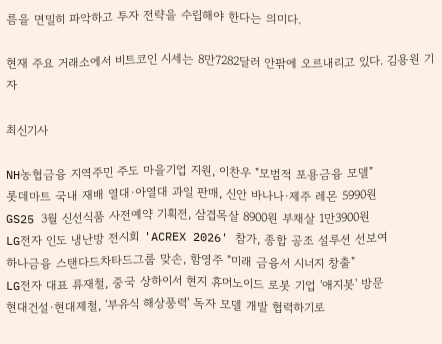름을 면밀히 파악하고 투자 전략을 수립해야 한다는 의미다.

현재 주요 거래소에서 비트코인 시세는 8만7282달러 안팎에 오르내리고 있다. 김용원 기자

최신기사

NH농협금융 지역주민 주도 마을기업 지원, 이찬우 "모범적 포용금융 모델"
롯데마트 국내 재배 열대·아열대 과일 판매, 신안 바나나·제주 레몬 5990원
GS25 3월 신선식품 사전예약 기획전, 삼겹목살 8900원 부채살 1만3900원
LG전자 인도 냉난방 전시회 'ACREX 2026' 참가, 종합 공조 설루션 선보여
하나금융 스탠다드차타드그룹 맞손, 함영주 "미래 금융서 시너지 창출"
LG전자 대표 류재철, 중국 상하이서 현지 휴머노이드 로봇 기업 '애지봇' 방문
현대건설·현대제철, '부유식 해상풍력' 독자 모델 개발 협력하기로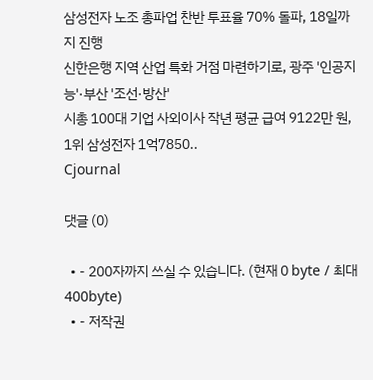삼성전자 노조 총파업 찬반 투표율 70% 돌파, 18일까지 진행
신한은행 지역 산업 특화 거점 마련하기로, 광주 '인공지능'·부산 '조선·방산'
시총 100대 기업 사외이사 작년 평균 급여 9122만 원, 1위 삼성전자 1억7850..
Cjournal

댓글 (0)

  • - 200자까지 쓰실 수 있습니다. (현재 0 byte / 최대 400byte)
  • - 저작권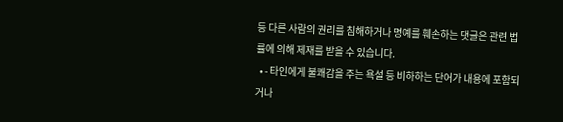등 다른 사람의 권리를 침해하거나 명예를 훼손하는 댓글은 관련 법률에 의해 제재를 받을 수 있습니다.
  • - 타인에게 불쾌감을 주는 욕설 등 비하하는 단어가 내용에 포함되거나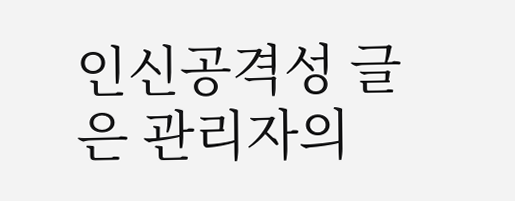인신공격성 글은 관리자의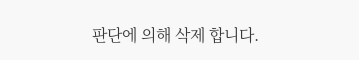판단에 의해 삭제 합니다.